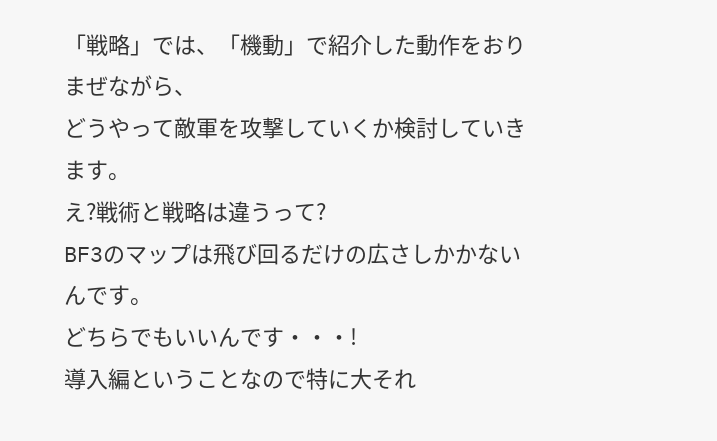「戦略」では、「機動」で紹介した動作をおりまぜながら、
どうやって敵軍を攻撃していくか検討していきます。
え?戦術と戦略は違うって?
BF3のマップは飛び回るだけの広さしかかないんです。
どちらでもいいんです・・・!
導入編ということなので特に大それ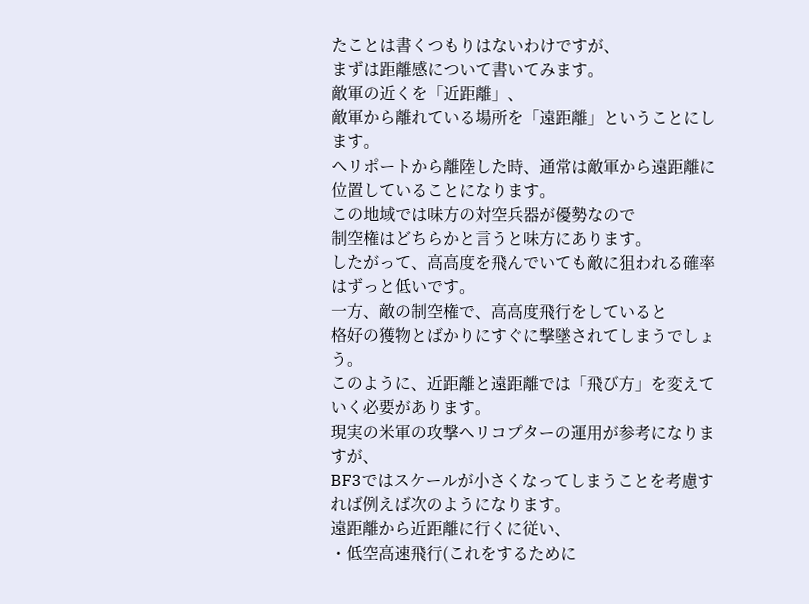たことは書くつもりはないわけですが、
まずは距離感について書いてみます。
敵軍の近くを「近距離」、
敵軍から離れている場所を「遠距離」ということにします。
ヘリポートから離陸した時、通常は敵軍から遠距離に位置していることになります。
この地域では味方の対空兵器が優勢なので
制空権はどちらかと言うと味方にあります。
したがって、高高度を飛んでいても敵に狙われる確率はずっと低いです。
一方、敵の制空権で、高高度飛行をしていると
格好の獲物とばかりにすぐに撃墜されてしまうでしょう。
このように、近距離と遠距離では「飛び方」を変えていく必要があります。
現実の米軍の攻撃ヘリコプターの運用が参考になりますが、
BF3ではスケールが小さくなってしまうことを考慮すれば例えば次のようになります。
遠距離から近距離に行くに従い、
・低空高速飛行(これをするために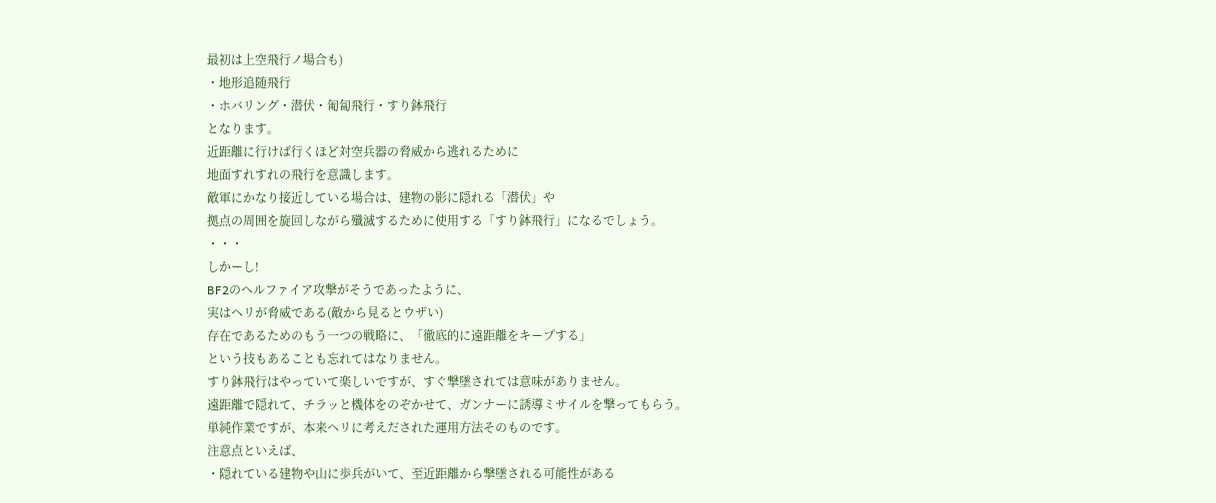最初は上空飛行ノ場合も)
・地形追随飛行
・ホバリング・潜伏・匍匐飛行・すり鉢飛行
となります。
近距離に行けば行くほど対空兵器の脅威から逃れるために
地面すれすれの飛行を意識します。
敵軍にかなり接近している場合は、建物の影に隠れる「潜伏」や
拠点の周囲を旋回しながら殲滅するために使用する「すり鉢飛行」になるでしょう。
・・・
しかーし!
BF2のヘルファイア攻撃がそうであったように、
実はヘリが脅威である(敵から見るとウザい)
存在であるためのもう一つの戦略に、「徹底的に遠距離をキープする」
という技もあることも忘れてはなりません。
すり鉢飛行はやっていて楽しいですが、すぐ撃墜されては意味がありません。
遠距離で隠れて、チラッと機体をのぞかせて、ガンナーに誘導ミサイルを撃ってもらう。
単純作業ですが、本来ヘリに考えだされた運用方法そのものです。
注意点といえば、
・隠れている建物や山に歩兵がいて、至近距離から撃墜される可能性がある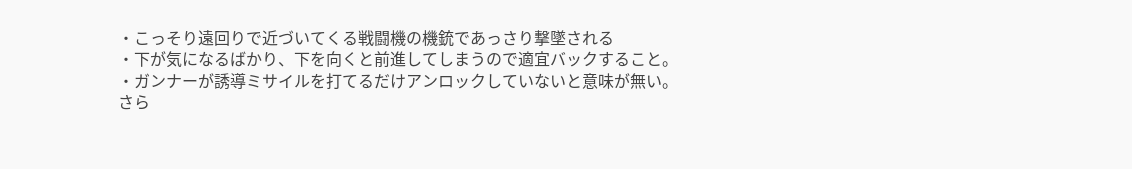・こっそり遠回りで近づいてくる戦闘機の機銃であっさり撃墜される
・下が気になるばかり、下を向くと前進してしまうので適宜バックすること。
・ガンナーが誘導ミサイルを打てるだけアンロックしていないと意味が無い。
さら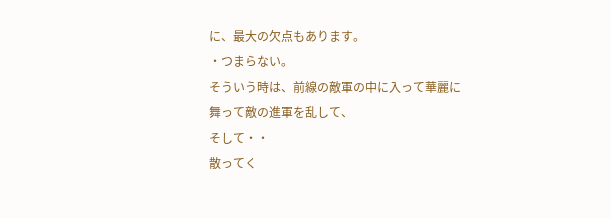に、最大の欠点もあります。
・つまらない。
そういう時は、前線の敵軍の中に入って華麗に舞って敵の進軍を乱して、
そして・・
散ってく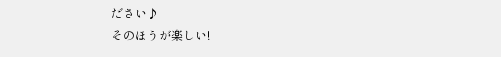ださい♪
そのほうが楽しい!